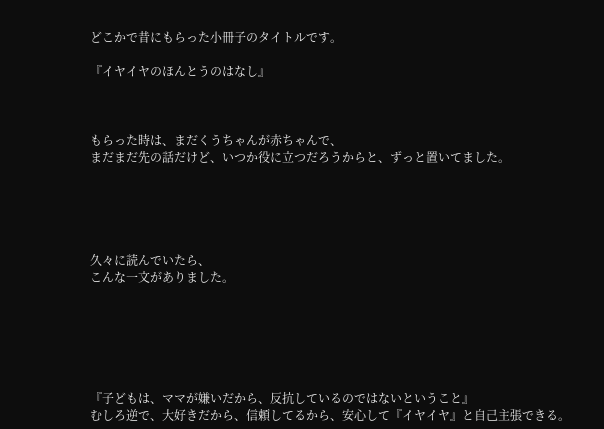どこかで昔にもらった小冊子のタイトルです。

『イヤイヤのほんとうのはなし』



もらった時は、まだくうちゃんが赤ちゃんで、
まだまだ先の話だけど、いつか役に立つだろうからと、ずっと置いてました。





久々に読んでいたら、
こんな一文がありました。






『子どもは、ママが嫌いだから、反抗しているのではないということ』
むしろ逆で、大好きだから、信頼してるから、安心して『イヤイヤ』と自己主張できる。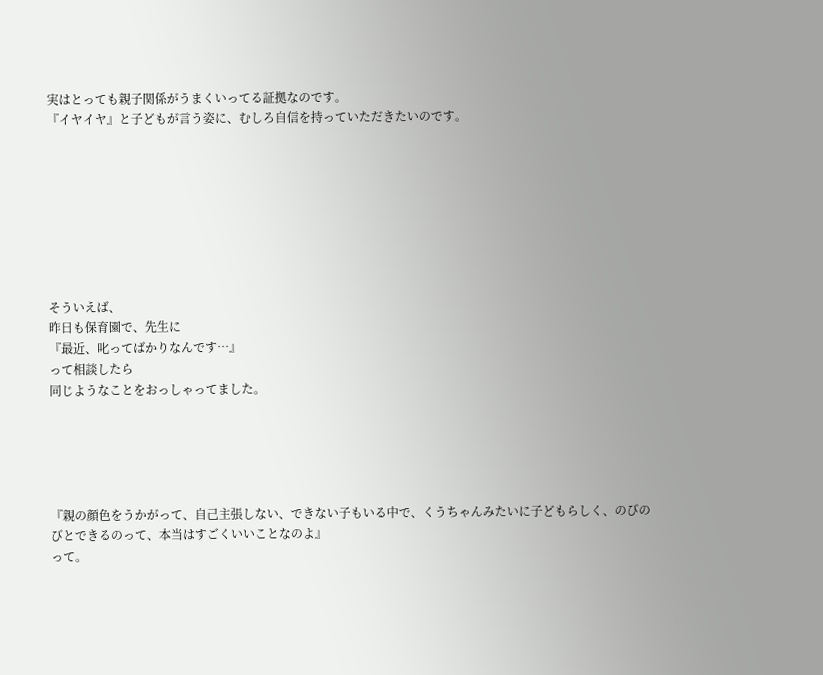実はとっても親子関係がうまくいってる証拠なのです。
『イヤイヤ』と子どもが言う姿に、むしろ自信を持っていただきたいのです。








そういえば、
昨日も保育園で、先生に
『最近、叱ってばかりなんです…』
って相談したら
同じようなことをおっしゃってました。





『親の顔色をうかがって、自己主張しない、できない子もいる中で、くうちゃんみたいに子どもらしく、のびのびとできるのって、本当はすごくいいことなのよ』
って。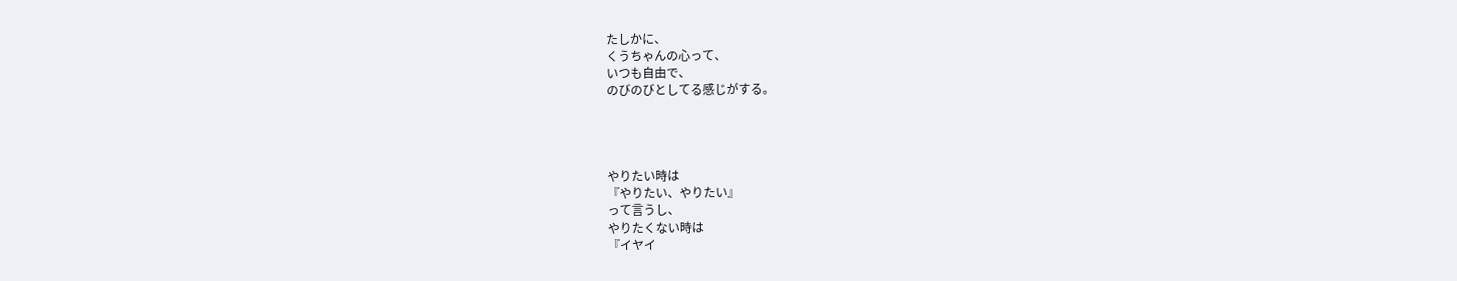たしかに、
くうちゃんの心って、
いつも自由で、
のびのびとしてる感じがする。




やりたい時は
『やりたい、やりたい』
って言うし、
やりたくない時は
『イヤイ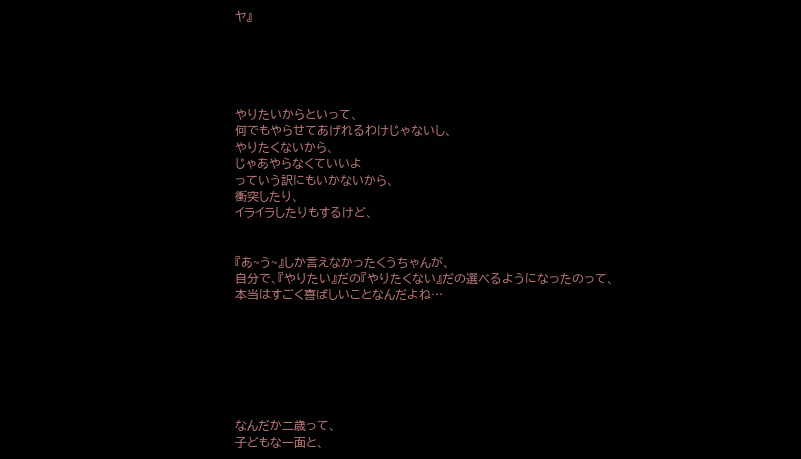ヤ』





やりたいからといって、
何でもやらせてあげれるわけじゃないし、
やりたくないから、
じゃあやらなくていいよ
っていう訳にもいかないから、
衝突したり、
イライラしたりもするけど、


『あ~う~』しか言えなかったくうちゃんが、
自分で、『やりたい』だの『やりたくない』だの選べるようになったのって、
本当はすごく喜ばしいことなんだよね…







なんだか二歳って、
子どもな一面と、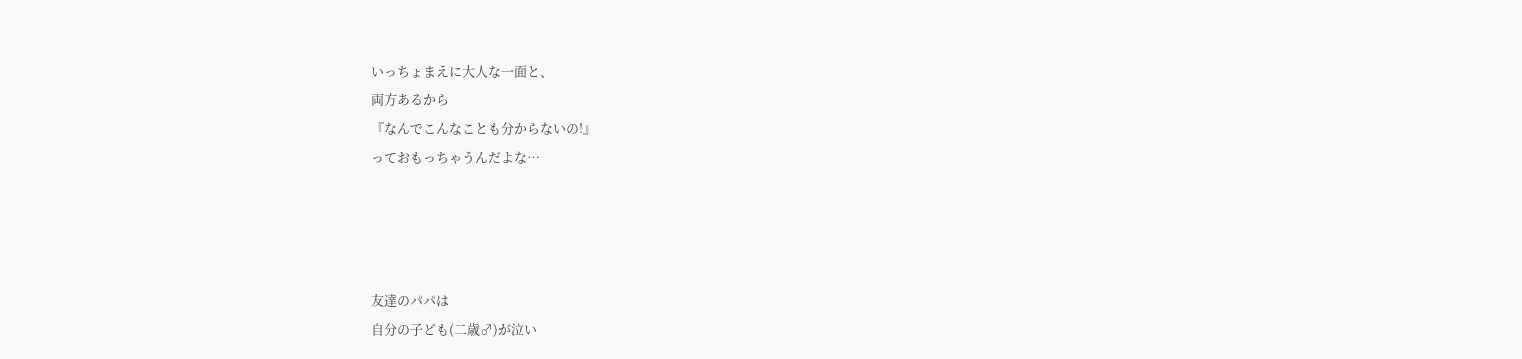いっちょまえに大人な一面と、
両方あるから
『なんでこんなことも分からないの!』
っておもっちゃうんだよな…




友達のパパは
自分の子ども(二歳♂)が泣い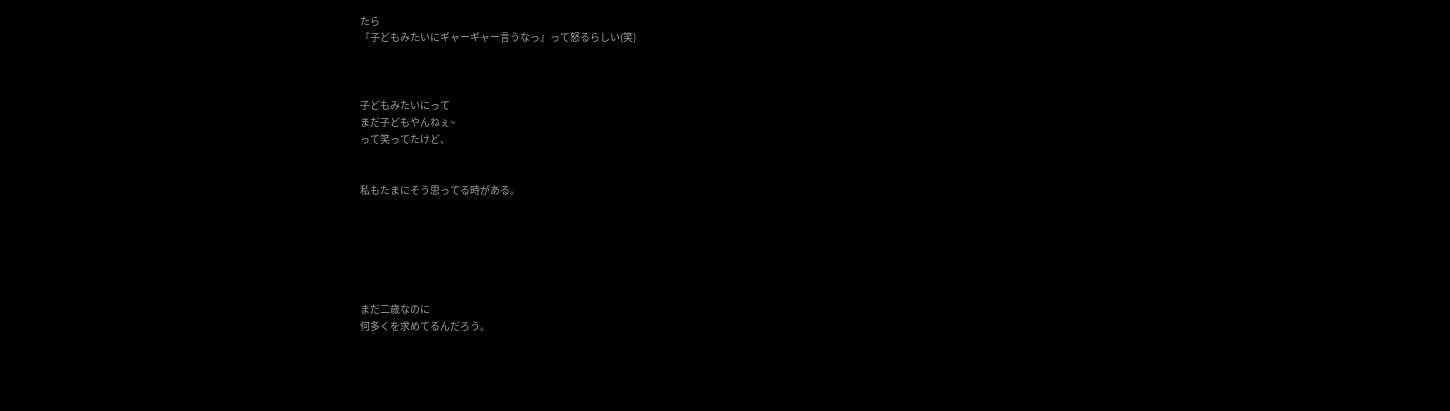たら
『子どもみたいにギャーギャー言うなっ』って怒るらしい(笑)



子どもみたいにって
まだ子どもやんねぇ~
って笑ってたけど、


私もたまにそう思ってる時がある。






まだ二歳なのに
何多くを求めてるんだろう。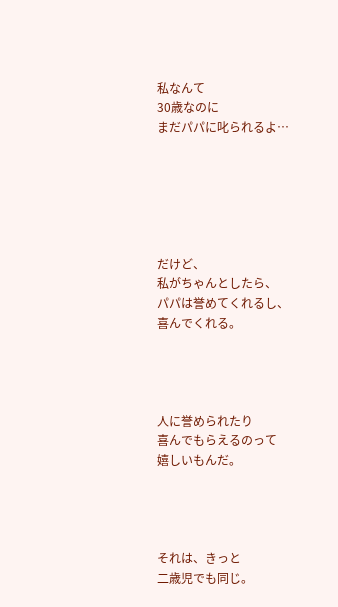私なんて
30歳なのに
まだパパに叱られるよ…






だけど、
私がちゃんとしたら、
パパは誉めてくれるし、
喜んでくれる。




人に誉められたり
喜んでもらえるのって
嬉しいもんだ。




それは、きっと
二歳児でも同じ。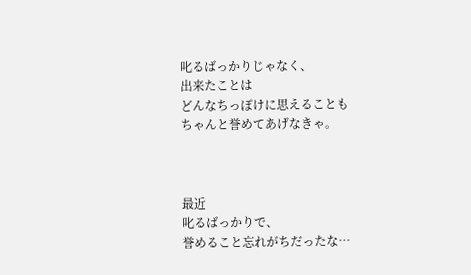叱るばっかりじゃなく、
出来たことは
どんなちっぽけに思えることも
ちゃんと誉めてあげなきゃ。



最近
叱るばっかりで、
誉めること忘れがちだったな…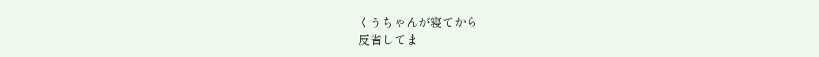くうちゃんが寝てから
反省してま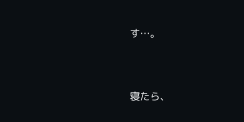す…。


寝たら、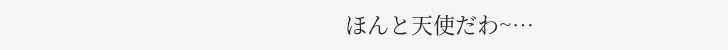ほんと天使だわ~…